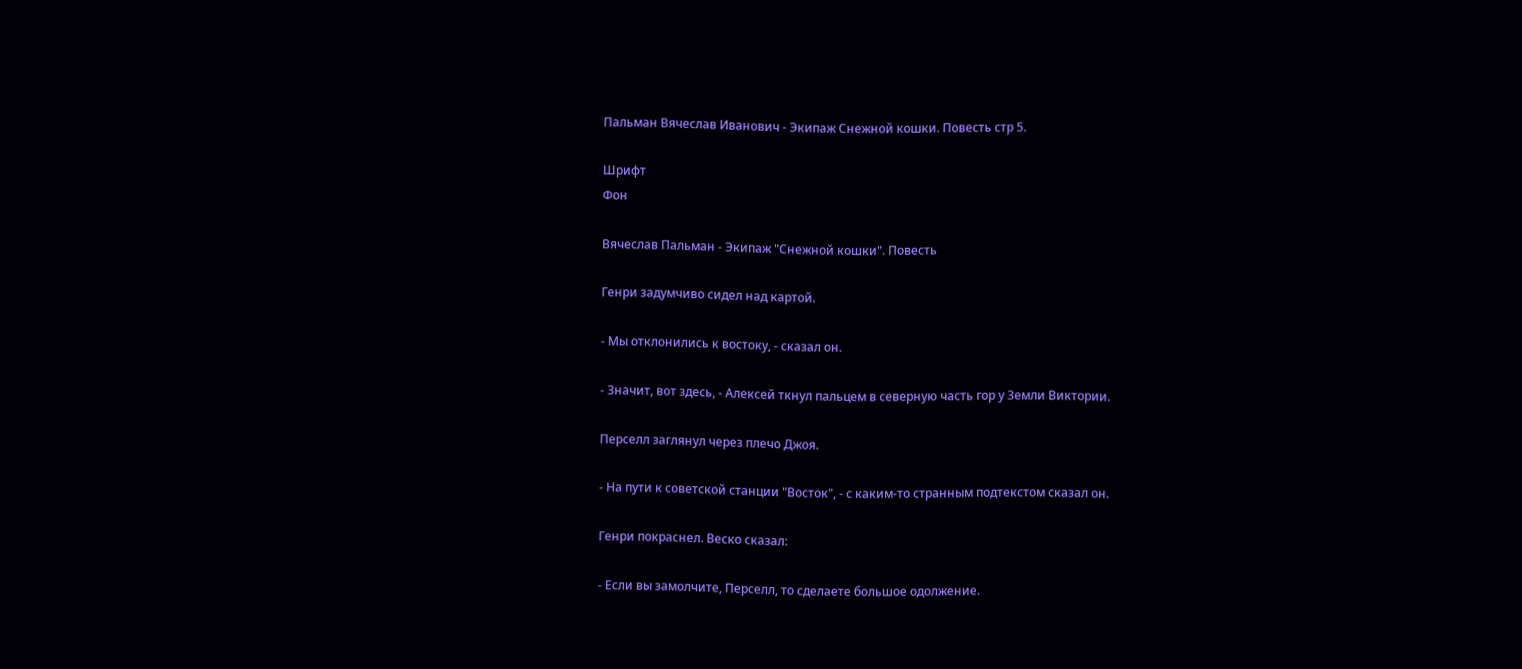Пальман Вячеслав Иванович - Экипаж Снежной кошки. Повесть стр 5.

Шрифт
Фон

Вячеслав Пальман - Экипаж "Снежной кошки". Повесть

Генри задумчиво сидел над картой.

- Мы отклонились к востоку, - сказал он.

- Значит, вот здесь, - Алексей ткнул пальцем в северную часть гор у Земли Виктории.

Перселл заглянул через плечо Джоя.

- На пути к советской станции "Восток", - с каким-то странным подтекстом сказал он.

Генри покраснел. Веско сказал:

- Если вы замолчите, Перселл, то сделаете большое одолжение.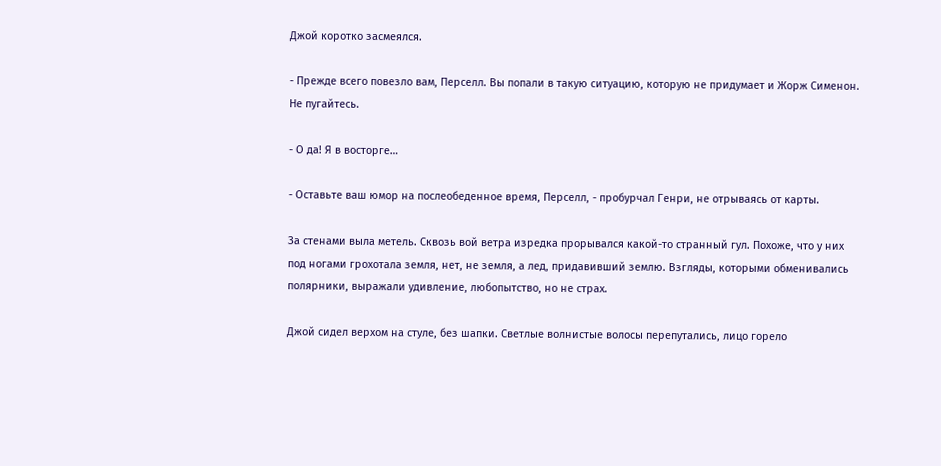Джой коротко засмеялся.

- Прежде всего повезло вам, Перселл. Вы попали в такую ситуацию, которую не придумает и Жорж Сименон. Не пугайтесь.

- О да! Я в восторге…

- Оставьте ваш юмор на послеобеденное время, Перселл, - пробурчал Генри, не отрываясь от карты.

За стенами выла метель. Сквозь вой ветра изредка прорывался какой-то странный гул. Похоже, что у них под ногами грохотала земля, нет, не земля, а лед, придавивший землю. Взгляды, которыми обменивались полярники, выражали удивление, любопытство, но не страх.

Джой сидел верхом на стуле, без шапки. Светлые волнистые волосы перепутались, лицо горело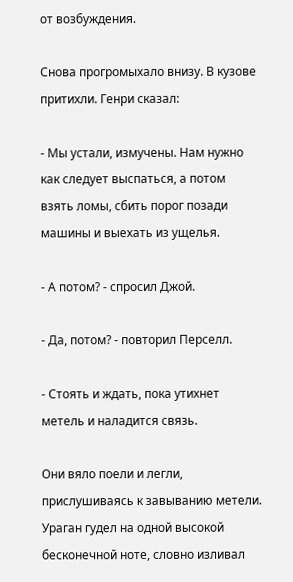от возбуждения.

Снова прогромыхало внизу. В кузове притихли. Генри сказал:

- Мы устали, измучены. Нам нужно как следует выспаться, а потом взять ломы, сбить порог позади машины и выехать из ущелья.

- А потом? - спросил Джой.

- Да, потом? - повторил Перселл.

- Стоять и ждать, пока утихнет метель и наладится связь.

Они вяло поели и легли, прислушиваясь к завыванию метели. Ураган гудел на одной высокой бесконечной ноте, словно изливал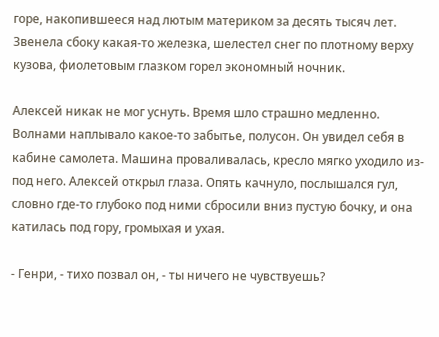горе, накопившееся над лютым материком за десять тысяч лет. Звенела сбоку какая-то железка, шелестел снег по плотному верху кузова, фиолетовым глазком горел экономный ночник.

Алексей никак не мог уснуть. Время шло страшно медленно. Волнами наплывало какое-то забытье, полусон. Он увидел себя в кабине самолета. Машина проваливалась, кресло мягко уходило из-под него. Алексей открыл глаза. Опять качнуло, послышался гул, словно где-то глубоко под ними сбросили вниз пустую бочку, и она катилась под гору, громыхая и ухая.

- Генри, - тихо позвал он, - ты ничего не чувствуешь?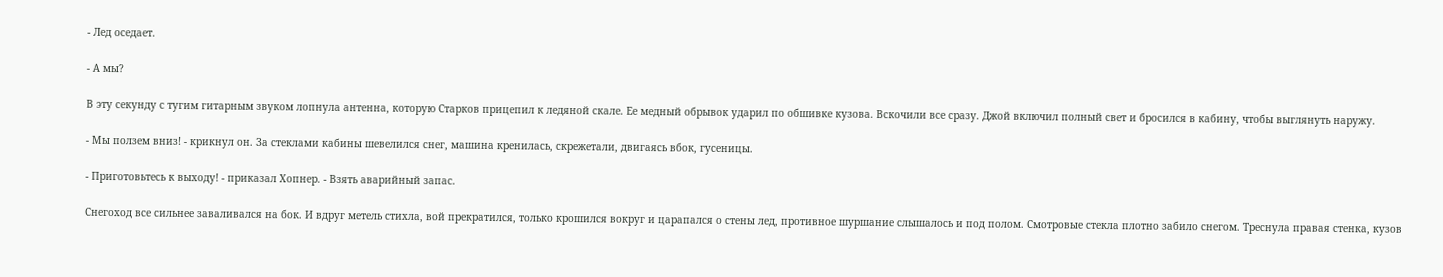- Лед оседает.

- А мы?

В эту секунду с тугим гитарным звуком лопнула антенна, которую Старков прицепил к ледяной скале. Ее медный обрывок ударил по обшивке кузова. Вскочили все сразу. Джой включил полный свет и бросился в кабину, чтобы выглянуть наружу.

- Мы ползем вниз! - крикнул он. За стеклами кабины шевелился снег, машина кренилась, скрежетали, двигаясь вбок, гусеницы.

- Приготовьтесь к выходу! - приказал Хопнер. - Взять аварийный запас.

Снегоход все сильнее заваливался на бок. И вдруг метель стихла, вой прекратился, только крошился вокруг и царапался о стены лед, противное шуршание слышалось и под полом. Смотровые стекла плотно забило снегом. Треснула правая стенка, кузов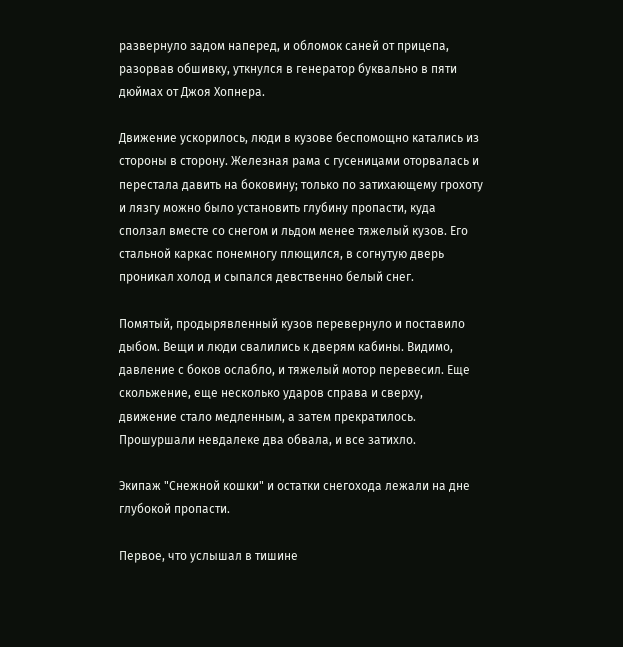развернуло задом наперед, и обломок саней от прицепа, разорвав обшивку, уткнулся в генератор буквально в пяти дюймах от Джоя Хопнера.

Движение ускорилось, люди в кузове беспомощно катались из стороны в сторону. Железная рама с гусеницами оторвалась и перестала давить на боковину; только по затихающему грохоту и лязгу можно было установить глубину пропасти, куда сползал вместе со снегом и льдом менее тяжелый кузов. Его стальной каркас понемногу плющился, в согнутую дверь проникал холод и сыпался девственно белый снег.

Помятый, продырявленный кузов перевернуло и поставило дыбом. Вещи и люди свалились к дверям кабины. Видимо, давление с боков ослабло, и тяжелый мотор перевесил. Еще скольжение, еще несколько ударов справа и сверху, движение стало медленным, а затем прекратилось. Прошуршали невдалеке два обвала, и все затихло.

Экипаж "Снежной кошки" и остатки снегохода лежали на дне глубокой пропасти.

Первое, что услышал в тишине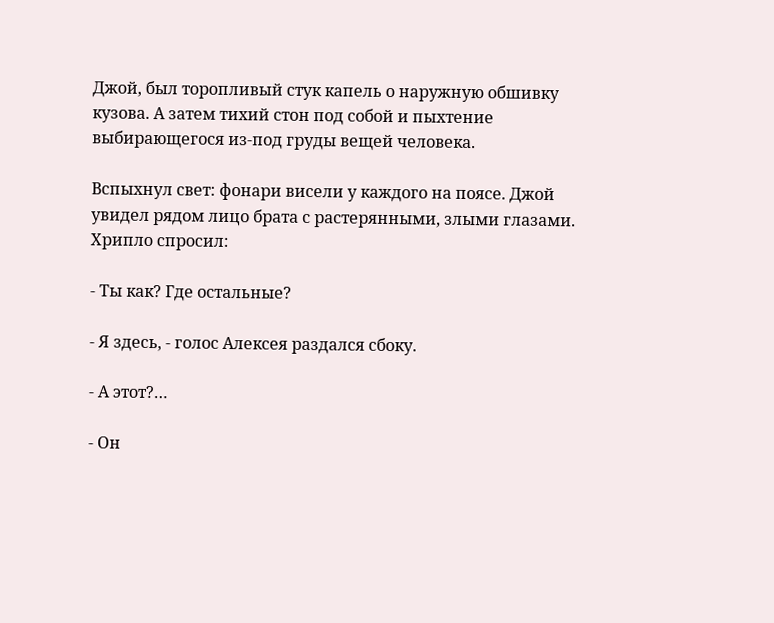Джой, был торопливый стук капель о наружную обшивку кузова. А затем тихий стон под собой и пыхтение выбирающегося из-под груды вещей человека.

Вспыхнул свет: фонари висели у каждого на поясе. Джой увидел рядом лицо брата с растерянными, злыми глазами. Хрипло спросил:

- Ты как? Где остальные?

- Я здесь, - голос Алексея раздался сбоку.

- А этот?…

- Он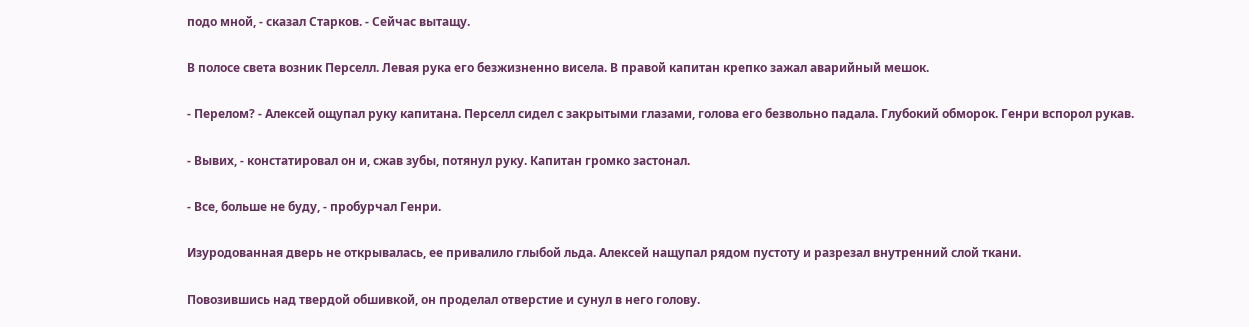подо мной, - сказал Старков. - Сейчас вытащу.

В полосе света возник Перселл. Левая рука его безжизненно висела. В правой капитан крепко зажал аварийный мешок.

- Перелом? - Алексей ощупал руку капитана. Перселл сидел с закрытыми глазами, голова его безвольно падала. Глубокий обморок. Генри вспорол рукав.

- Вывих, - констатировал он и, сжав зубы, потянул руку. Капитан громко застонал.

- Все, больше не буду, - пробурчал Генри.

Изуродованная дверь не открывалась, ее привалило глыбой льда. Алексей нащупал рядом пустоту и разрезал внутренний слой ткани.

Повозившись над твердой обшивкой, он проделал отверстие и сунул в него голову.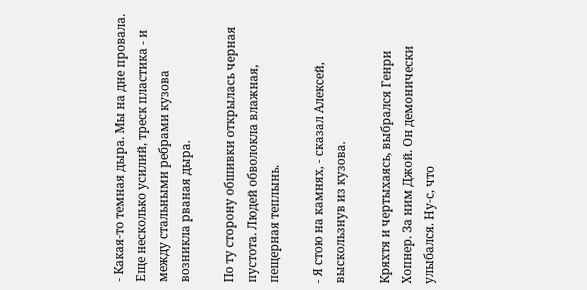- Какая-то темная дыра. Мы на дне провала. Еще несколько усилий, треск пластика - и между стальными ребрами кузова возникла рваная дыра.

По ту сторону обшивки открылась черная пустота. Людей обволокла влажная, пещерная теплынь.

- Я стою на камнях, - сказал Алексей, выскользнув из кузова.

Кряхтя и чертыхаясь, выбрался Генри Хопнер. За ним Джой. Он демонически улыбался. Ну-с, что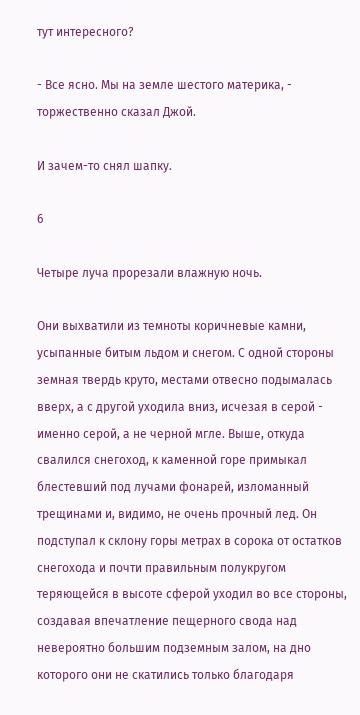тут интересного?

- Все ясно. Мы на земле шестого материка, - торжественно сказал Джой.

И зачем-то снял шапку.

6

Четыре луча прорезали влажную ночь.

Они выхватили из темноты коричневые камни, усыпанные битым льдом и снегом. С одной стороны земная твердь круто, местами отвесно подымалась вверх, а с другой уходила вниз, исчезая в серой - именно серой, а не черной мгле. Выше, откуда свалился снегоход, к каменной горе примыкал блестевший под лучами фонарей, изломанный трещинами и, видимо, не очень прочный лед. Он подступал к склону горы метрах в сорока от остатков снегохода и почти правильным полукругом теряющейся в высоте сферой уходил во все стороны, создавая впечатление пещерного свода над невероятно большим подземным залом, на дно которого они не скатились только благодаря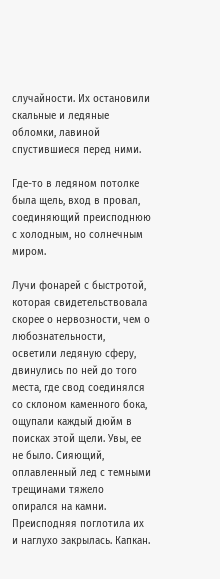случайности. Их остановили скальные и ледяные обломки, лавиной спустившиеся перед ними.

Где-то в ледяном потолке была щель, вход в провал, соединяющий преисподнюю с холодным, но солнечным миром.

Лучи фонарей с быстротой, которая свидетельствовала скорее о нервозности, чем о любознательности, осветили ледяную сферу, двинулись по ней до того места, где свод соединялся со склоном каменного бока, ощупали каждый дюйм в поисках этой щели. Увы, ее не было. Сияющий, оплавленный лед с темными трещинами тяжело опирался на камни. Преисподняя поглотила их и наглухо закрылась. Капкан.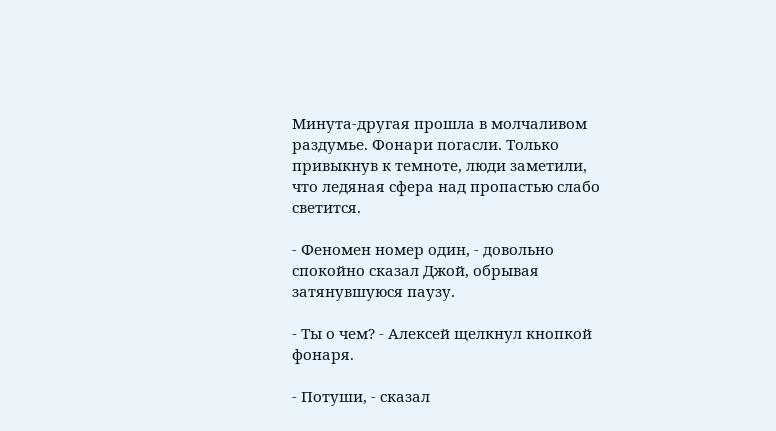Минута-другая прошла в молчаливом раздумье. Фонари погасли. Только привыкнув к темноте, люди заметили, что ледяная сфера над пропастью слабо светится.

- Феномен номер один, - довольно спокойно сказал Джой, обрывая затянувшуюся паузу.

- Ты о чем? - Алексей щелкнул кнопкой фонаря.

- Потуши, - сказал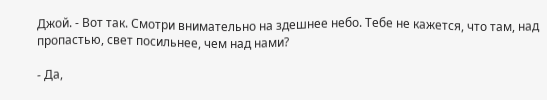Джой. - Вот так. Смотри внимательно на здешнее небо. Тебе не кажется, что там, над пропастью, свет посильнее, чем над нами?

- Да,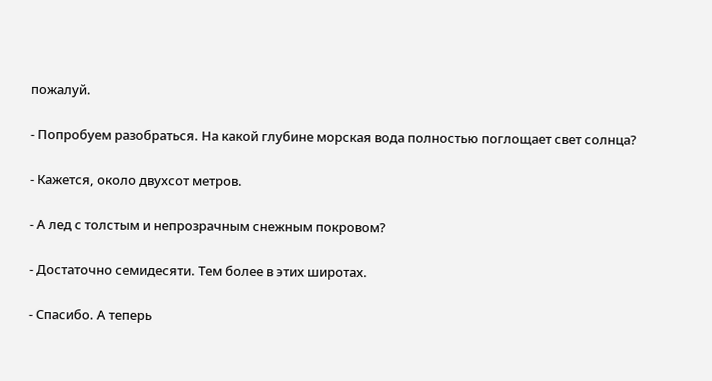пожалуй.

- Попробуем разобраться. На какой глубине морская вода полностью поглощает свет солнца?

- Кажется, около двухсот метров.

- А лед с толстым и непрозрачным снежным покровом?

- Достаточно семидесяти. Тем более в этих широтах.

- Спасибо. А теперь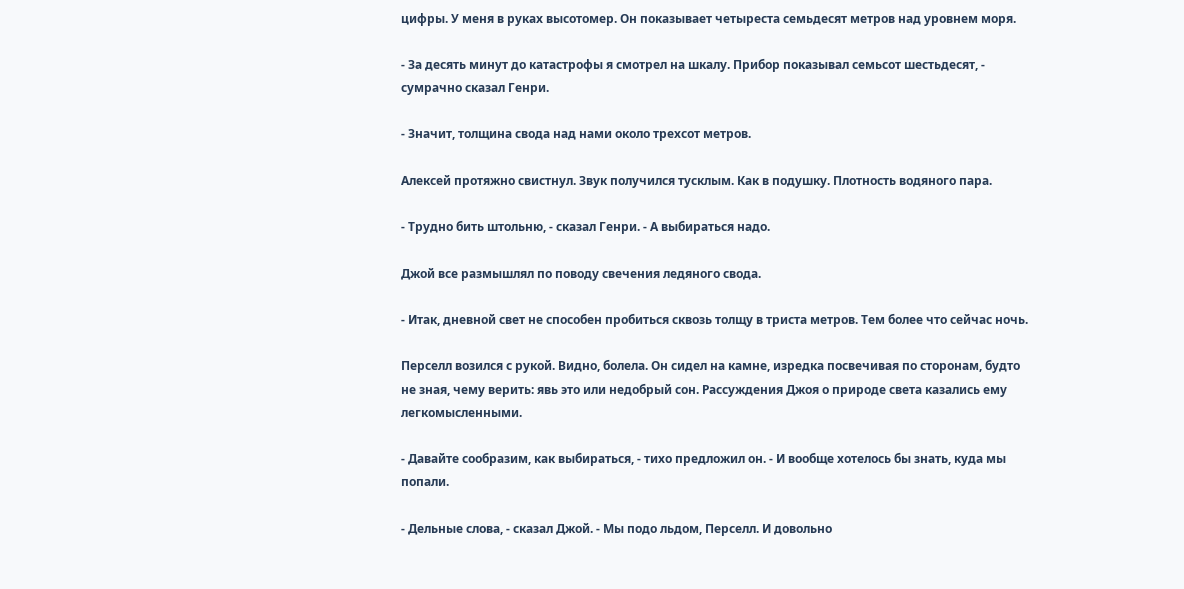цифры. У меня в руках высотомер. Он показывает четыреста семьдесят метров над уровнем моря.

- За десять минут до катастрофы я смотрел на шкалу. Прибор показывал семьсот шестьдесят, - сумрачно сказал Генри.

- Значит, толщина свода над нами около трехсот метров.

Алексей протяжно свистнул. Звук получился тусклым. Как в подушку. Плотность водяного пара.

- Трудно бить штольню, - сказал Генри. - А выбираться надо.

Джой все размышлял по поводу свечения ледяного свода.

- Итак, дневной свет не способен пробиться сквозь толщу в триста метров. Тем более что сейчас ночь.

Перселл возился с рукой. Видно, болела. Он сидел на камне, изредка посвечивая по сторонам, будто не зная, чему верить: явь это или недобрый сон. Рассуждения Джоя о природе света казались ему легкомысленными.

- Давайте сообразим, как выбираться, - тихо предложил он. - И вообще хотелось бы знать, куда мы попали.

- Дельные слова, - сказал Джой. - Мы подо льдом, Перселл. И довольно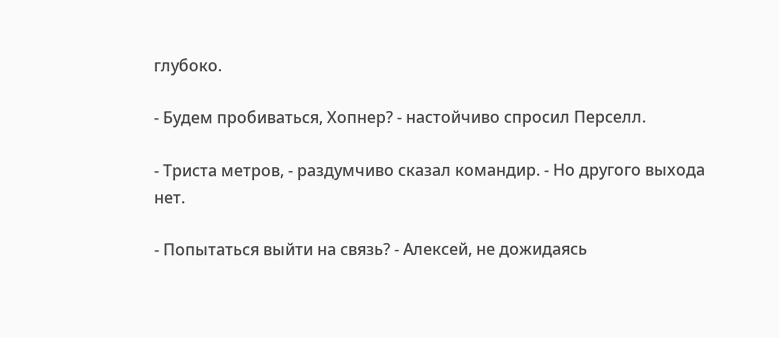глубоко.

- Будем пробиваться, Хопнер? - настойчиво спросил Перселл.

- Триста метров, - раздумчиво сказал командир. - Но другого выхода нет.

- Попытаться выйти на связь? - Алексей, не дожидаясь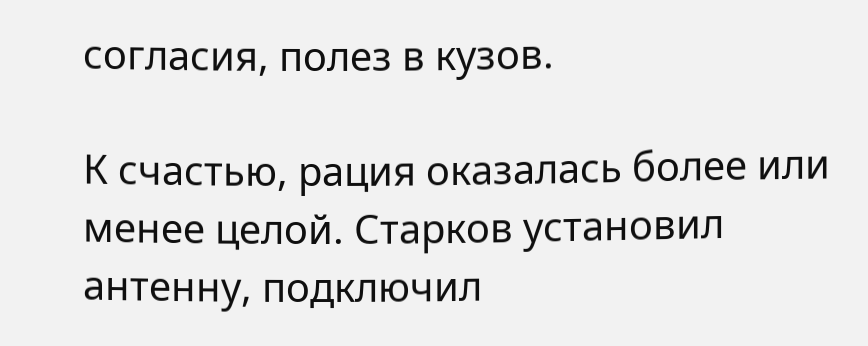согласия, полез в кузов.

К счастью, рация оказалась более или менее целой. Старков установил антенну, подключил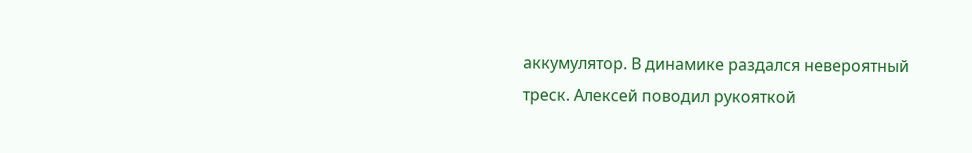аккумулятор. В динамике раздался невероятный треск. Алексей поводил рукояткой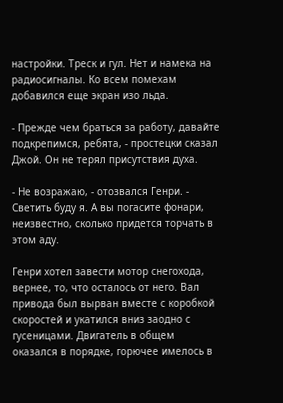настройки. Треск и гул. Нет и намека на радиосигналы. Ко всем помехам добавился еще экран изо льда.

- Прежде чем браться за работу, давайте подкрепимся, ребята, - простецки сказал Джой. Он не терял присутствия духа.

- Не возражаю, - отозвался Генри. - Светить буду я. А вы погасите фонари, неизвестно, сколько придется торчать в этом аду.

Генри хотел завести мотор снегохода, вернее, то, что осталось от него. Вал привода был вырван вместе с коробкой скоростей и укатился вниз заодно с гусеницами. Двигатель в общем оказался в порядке, горючее имелось в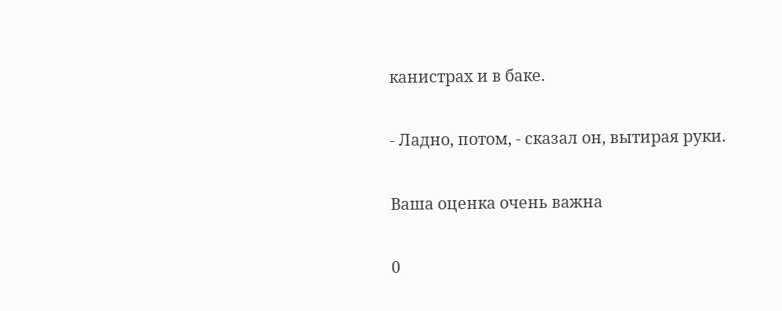канистрах и в баке.

- Ладно, потом, - сказал он, вытирая руки.

Ваша оценка очень важна

0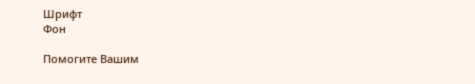Шрифт
Фон

Помогите Вашим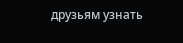друзьям узнать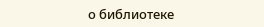о библиотеке